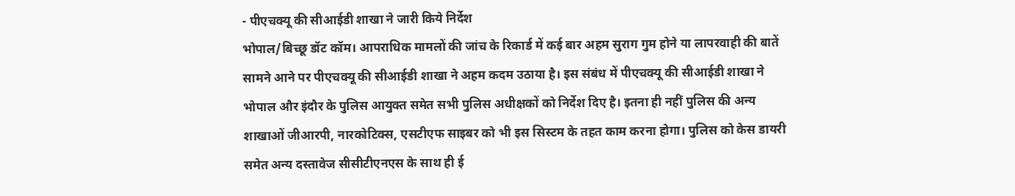- पीएचक्यू की सीआईडी शाखा ने जारी किये निर्देश
भोपाल/बिच्छू डॉट कॉम। आपराधिक मामलों की जांच के रिकार्ड में कई बार अहम सुराग गुम होने या लापरवाही की बातें सामने आने पर पीएचक्यू की सीआईडी शाखा ने अहम कदम उठाया है। इस संबंध में पीएचक्यू की सीआईडी शाखा ने भोपाल और इंदौर के पुलिस आयुक्त समेत सभी पुलिस अधीक्षकों को निर्देश दिए है। इतना ही नहीं पुलिस की अन्य शाखाओं जीआरपी, नारकोटिक्स, एसटीएफ साइबर को भी इस सिस्टम के तहत काम करना होगा। पुलिस को केस डायरी समेत अन्य दस्तावेज सीसीटीएनएस के साथ ही ई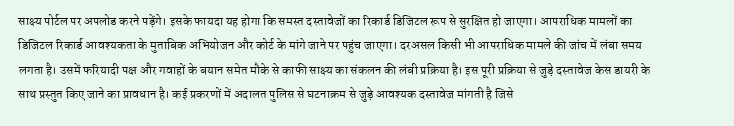साक्ष्य पोर्टल पर अपलोड करने पड़ेंगे। इसके फायदा यह होगा कि समस्त दस्तावेजों का रिकार्ड डिजिटल रूप से सुरक्षित हो जाएगा। आपराधिक मामलों का डिजिटल रिकार्ड आवश्यकता के मुताबिक अभियोजन और कोर्ट के मांगे जाने पर पहुंच जाएगा। दरअसल किसी भी आपराधिक मामले की जांच में लंबा समय लगता है। उसमें फरियादी पक्ष और गवाहों के बयान समेत मौके से काफी साक्ष्य का संकलन की लंबी प्रक्रिया है। इस पूरी प्रक्रिया से जुड़े दस्तावेज केस डायरी के साथ प्रस्तुत किए जाने का प्रावधान है। कई प्रकरणों में अदालत पुलिस से घटनाक्रम से जुड़े आवश्यक दस्तावेज मांगती है जिसे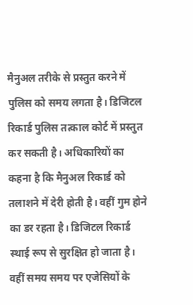मैनुअल तरीके से प्रस्तुत करने में पुलिस को समय लगता है। डिजिटल रिकार्ड पुलिस तत्काल कोर्ट में प्रस्तुत कर सकती है। अधिकारियों का कहना है कि मैनुअल रिकार्ड को तलाशने में देरी होती है। वहीं गुम होने का डर रहता है। डिजिटल रिकार्ड स्थाई रूप से सुरक्षित हो जाता है। वहीं समय समय पर एजेसियों के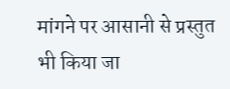मांगने पर आसानी से प्रस्तुत भी किया जा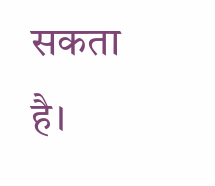सकता है।